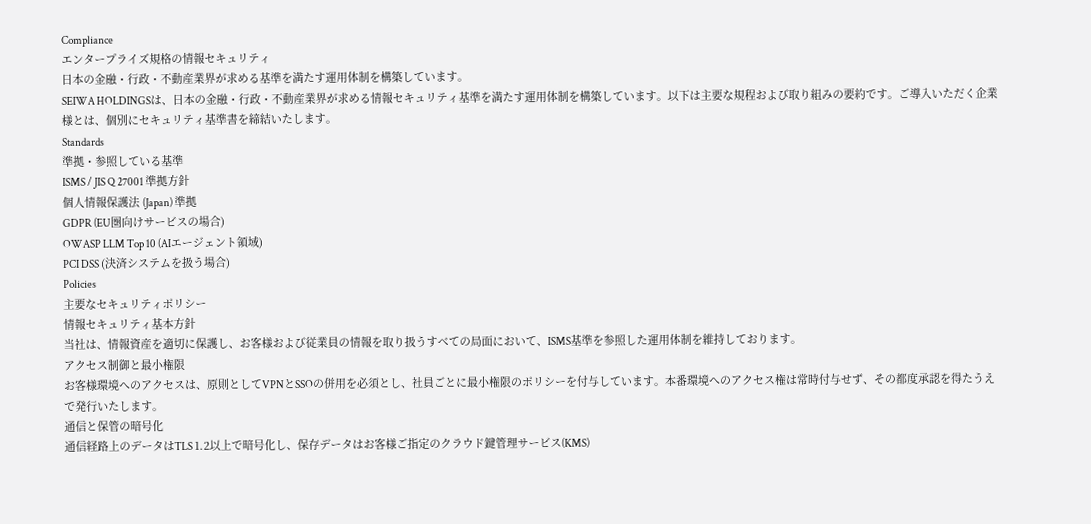Compliance
エンタープライズ規格の情報セキュリティ
日本の金融・行政・不動産業界が求める基準を満たす運用体制を構築しています。
SEIWA HOLDINGSは、日本の金融・行政・不動産業界が求める情報セキュリティ基準を満たす運用体制を構築しています。以下は主要な規程および取り組みの要約です。ご導入いただく企業様とは、個別にセキュリティ基準書を締結いたします。
Standards
準拠・参照している基準
ISMS / JIS Q 27001 準拠方針
個人情報保護法 (Japan) 準拠
GDPR (EU圏向けサービスの場合)
OWASP LLM Top 10 (AIエージェント領域)
PCI DSS (決済システムを扱う場合)
Policies
主要なセキュリティポリシー
情報セキュリティ基本方針
当社は、情報資産を適切に保護し、お客様および従業員の情報を取り扱うすべての局面において、ISMS基準を参照した運用体制を維持しております。
アクセス制御と最小権限
お客様環境へのアクセスは、原則としてVPNとSSOの併用を必須とし、社員ごとに最小権限のポリシーを付与しています。本番環境へのアクセス権は常時付与せず、その都度承認を得たうえで発行いたします。
通信と保管の暗号化
通信経路上のデータはTLS 1.2以上で暗号化し、保存データはお客様ご指定のクラウド鍵管理サービス(KMS)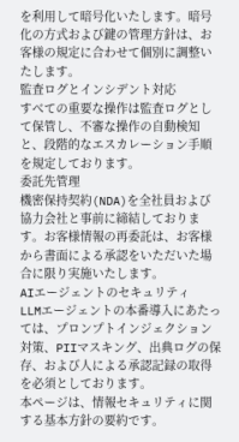を利用して暗号化いたします。暗号化の方式および鍵の管理方針は、お客様の規定に合わせて個別に調整いたします。
監査ログとインシデント対応
すべての重要な操作は監査ログとして保管し、不審な操作の自動検知と、段階的なエスカレーション手順を規定しております。
委託先管理
機密保持契約(NDA)を全社員および協力会社と事前に締結しております。お客様情報の再委託は、お客様から書面による承認をいただいた場合に限り実施いたします。
AIエージェントのセキュリティ
LLMエージェントの本番導入にあたっては、プロンプトインジェクション対策、PIIマスキング、出典ログの保存、および人による承認記録の取得を必須としております。
本ページは、情報セキュリティに関する基本方針の要約です。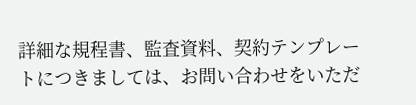詳細な規程書、監査資料、契約テンプレートにつきましては、お問い合わせをいただ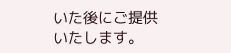いた後にご提供いたします。